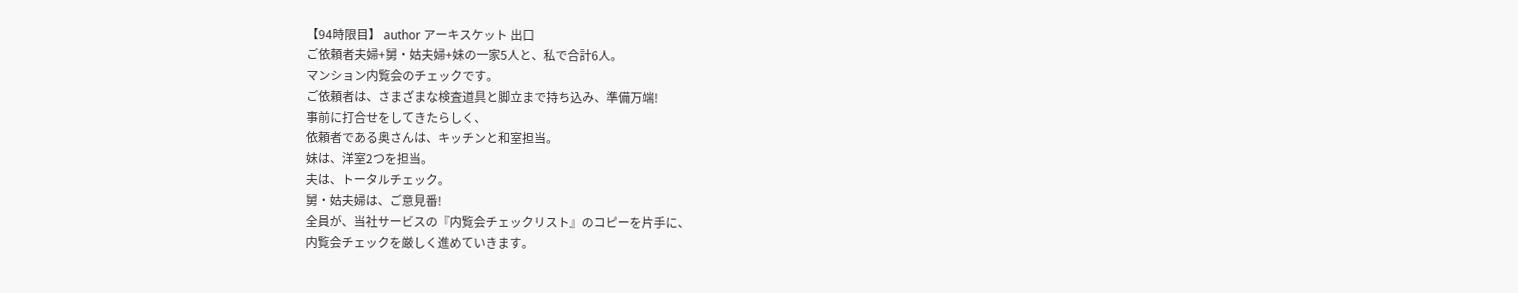【94時限目】 author アーキスケット 出口
ご依頼者夫婦+舅・姑夫婦+妹の一家5人と、私で合計6人。
マンション内覧会のチェックです。
ご依頼者は、さまざまな検査道具と脚立まで持ち込み、準備万端!
事前に打合せをしてきたらしく、
依頼者である奥さんは、キッチンと和室担当。
妹は、洋室2つを担当。
夫は、トータルチェック。
舅・姑夫婦は、ご意見番!
全員が、当社サービスの『内覧会チェックリスト』のコピーを片手に、
内覧会チェックを厳しく進めていきます。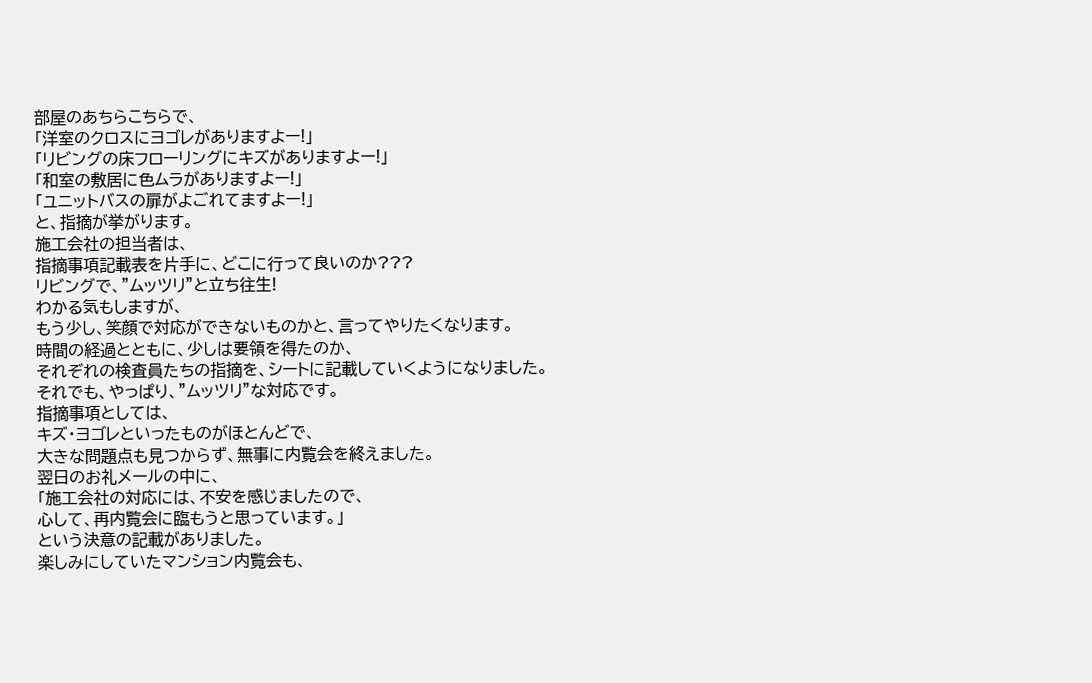部屋のあちらこちらで、
「洋室のクロスにヨゴレがありますよー!」
「リビングの床フローリングにキズがありますよー!」
「和室の敷居に色ムラがありますよー!」
「ユニットバスの扉がよごれてますよー!」
と、指摘が挙がります。
施工会社の担当者は、
指摘事項記載表を片手に、どこに行って良いのか???
リビングで、”ムッツリ”と立ち往生!
わかる気もしますが、
もう少し、笑顔で対応ができないものかと、言ってやりたくなります。
時間の経過とともに、少しは要領を得たのか、
それぞれの検査員たちの指摘を、シートに記載していくようになりました。
それでも、やっぱり、”ムッツリ”な対応です。
指摘事項としては、
キズ・ヨゴレといったものがほとんどで、
大きな問題点も見つからず、無事に内覧会を終えました。
翌日のお礼メールの中に、
「施工会社の対応には、不安を感じましたので、
心して、再内覧会に臨もうと思っています。」
という決意の記載がありました。
楽しみにしていたマンション内覧会も、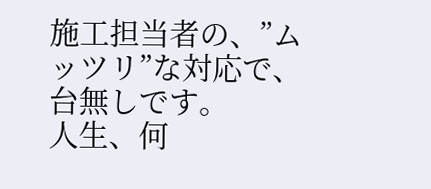施工担当者の、”ムッツリ”な対応で、台無しです。
人生、何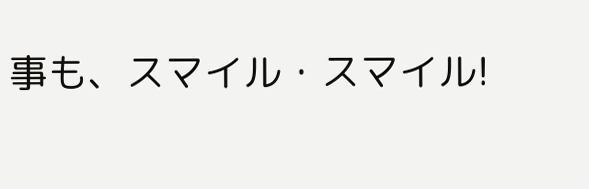事も、スマイル・スマイル!